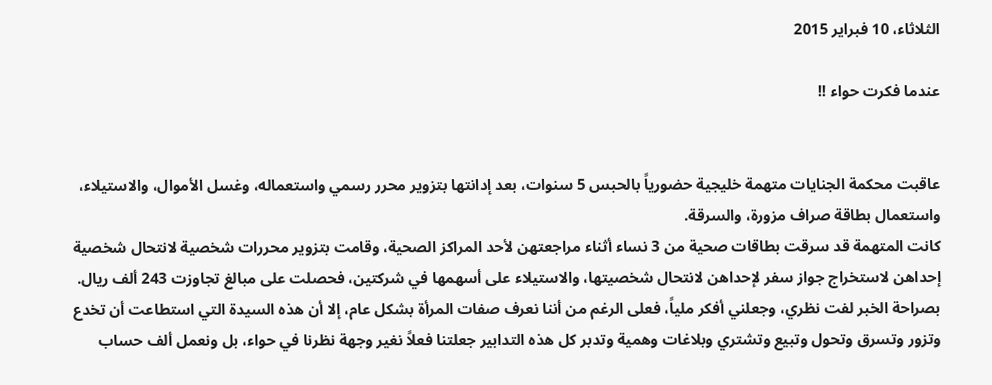الثلاثاء، 10 فبراير 2015

عندما فكرت حواء !!


عاقبت محكمة الجنايات متهمة خليجية حضورياً بالحبس 5 سنوات، بعد إدانتها بتزوير محرر رسمي واستعماله، وغسل الأموال، والاستيلاء، واستعمال بطاقة صراف مزورة، والسرقة.
كانت المتهمة قد سرقت بطاقات صحية من 3 نساء أثناء مراجعتهن لأحد المراكز الصحية، وقامت بتزوير محررات شخصية لانتحال شخصية إحداهن لاستخراج جواز سفر لإحداهن لانتحال شخصيتها، والاستيلاء على أسهمها في شركتين، فحصلت على مبالغ تجاوزت 243 ألف ريال.
بصراحة الخبر لفت نظري، وجعلني أفكر ملياً، فعلى الرغم من أننا نعرف صفات المرأة بشكل عام، إلا أن هذه السيدة التي استطاعت أن تخدع وتزور وتسرق وتحول وتبيع وتشتري وبلاغات وهمية وتدبر كل هذه التدابير جعلتنا فعلاً نغير وجهة نظرنا في حواء، بل ونعمل ألف حساب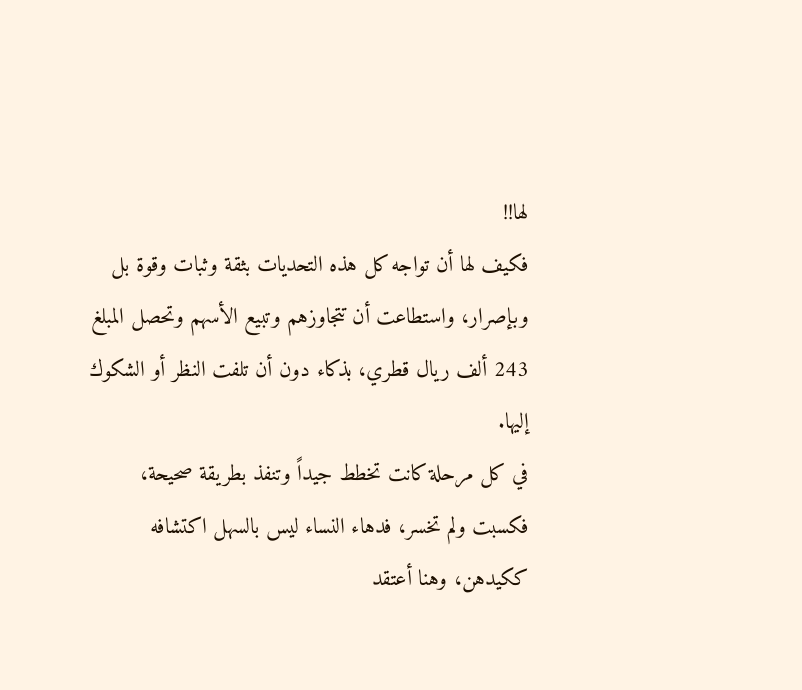لها!!
فكيف لها أن تواجه كل هذه التحديات بثقة وثبات وقوة بل وبإصرار، واستطاعت أن تتجاوزهم وتبيع الأسهم وتحصل المبلغ 243 ألف ريال قطري، بذكاء دون أن تلفت النظر أو الشكوك إليها.
في كل مرحلة كانت تخطط جيداً وتنفذ بطريقة صحيحة، فكسبت ولم تخسر، فدهاء النساء ليس بالسهل اكتشافه ككيدهن، وهنا أعتقد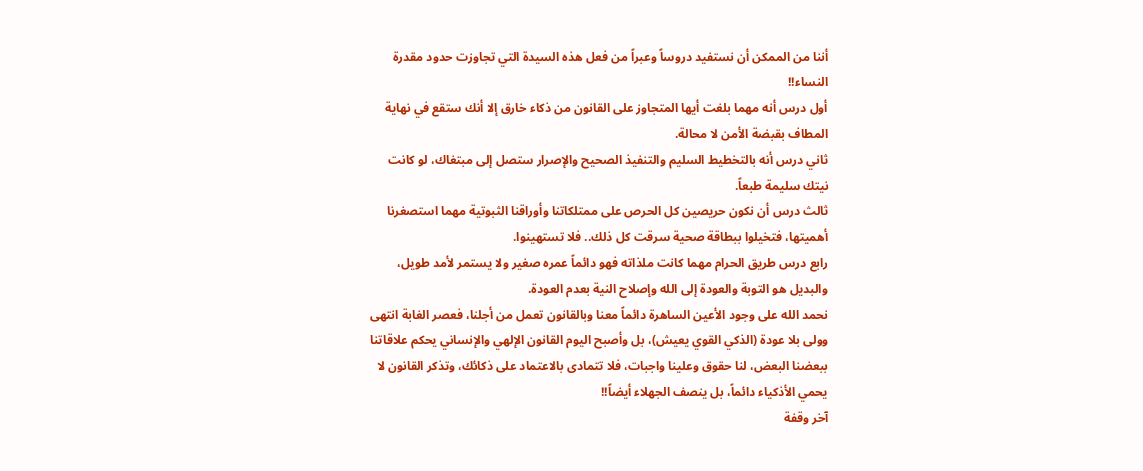أننا من الممكن أن نستفيد دروساً وعبراً من فعل هذه السيدة التي تجاوزت حدود مقدرة النساء!!
أول درس أنه مهما بلغت أيها المتجاوز على القانون من ذكاء خارق إلا أنك ستقع في نهاية المطاف بقبضة الأمن لا محالة.
ثاني درس أنه بالتخطيط السليم والتنفيذ الصحيح والإصرار ستصل إلى مبتغاك، لو كانت نيتك سليمة طبعاً.
ثالث درس أن نكون حريصين كل الحرص على ممتلكاتنا وأوراقنا الثبوتية مهما استصغرنا أهميتها، فتخيلوا ببطاقة صحية سرقت كل ذلك.. فلا تستهينوا.
رابع درس طريق الحرام مهما كانت ملذاته فهو دائماً عمره صغير ولا يستمر لأمد طويل، والبديل هو التوبة والعودة إلى الله وإصلاح النية بعدم العودة.
نحمد الله على وجود الأعين الساهرة دائماً معنا وبالقانون تعمل من أجلنا، فعصر الغابة انتهى وولى بلا عودة (الذكي القوي يعيش)، بل وأصبح اليوم القانون الإلهي والإنساني يحكم علاقاتنا ببعضنا البعض، لنا حقوق وعلينا واجبات، فلا تتمادى بالاعتماد على ذكائك، وتذكر القانون لا يحمي الأذكياء دائماً، بل ينصف الجهلاء أيضاً!!
آخر وقفة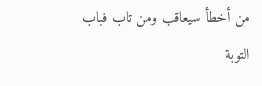من أخطأ سيعاقب ومن تاب فباب التوبة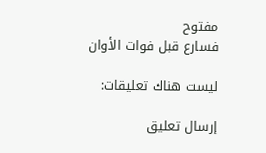مفتوح
فسارع قبل فوات الأوان

ليست هناك تعليقات:

إرسال تعليق